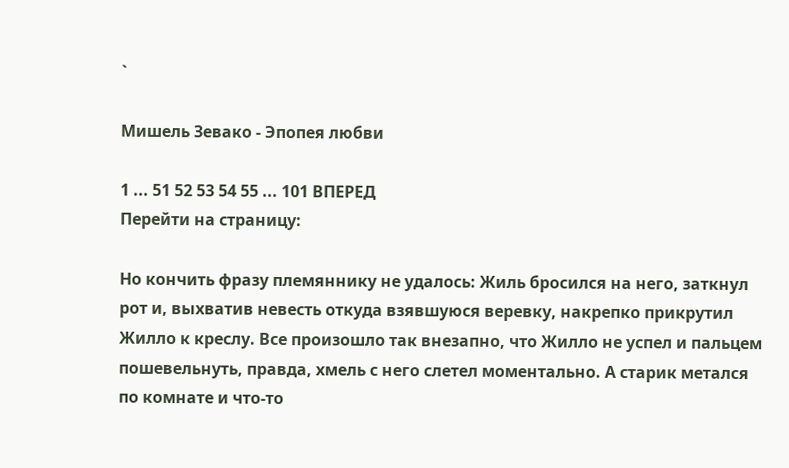`

Мишель Зевако - Эпопея любви

1 ... 51 52 53 54 55 ... 101 ВПЕРЕД
Перейти на страницу:

Но кончить фразу племяннику не удалось: Жиль бросился на него, заткнул рот и, выхватив невесть откуда взявшуюся веревку, накрепко прикрутил Жилло к креслу. Все произошло так внезапно, что Жилло не успел и пальцем пошевельнуть, правда, хмель с него слетел моментально. А старик метался по комнате и что-то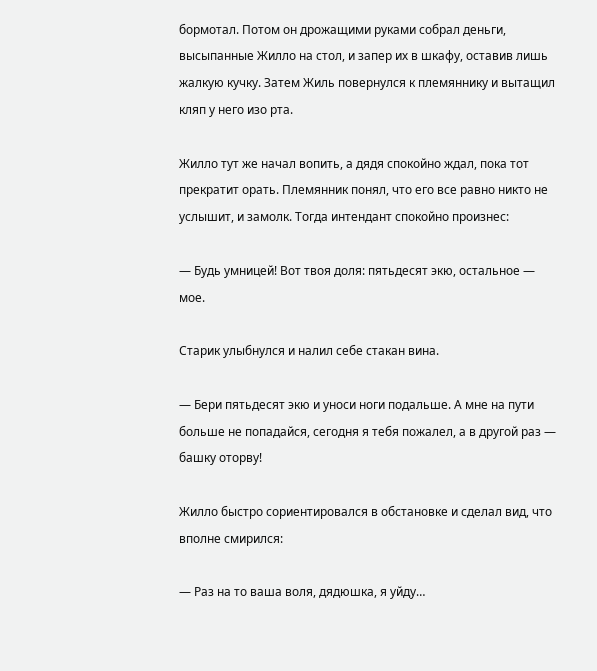бормотал. Потом он дрожащими руками собрал деньги, высыпанные Жилло на стол, и запер их в шкафу, оставив лишь жалкую кучку. Затем Жиль повернулся к племяннику и вытащил кляп у него изо рта.

Жилло тут же начал вопить, а дядя спокойно ждал, пока тот прекратит орать. Племянник понял, что его все равно никто не услышит, и замолк. Тогда интендант спокойно произнес:

— Будь умницей! Вот твоя доля: пятьдесят экю, остальное — мое.

Старик улыбнулся и налил себе стакан вина.

— Бери пятьдесят экю и уноси ноги подальше. А мне на пути больше не попадайся, сегодня я тебя пожалел, а в другой раз — башку оторву!

Жилло быстро сориентировался в обстановке и сделал вид, что вполне смирился:

— Раз на то ваша воля, дядюшка, я уйду…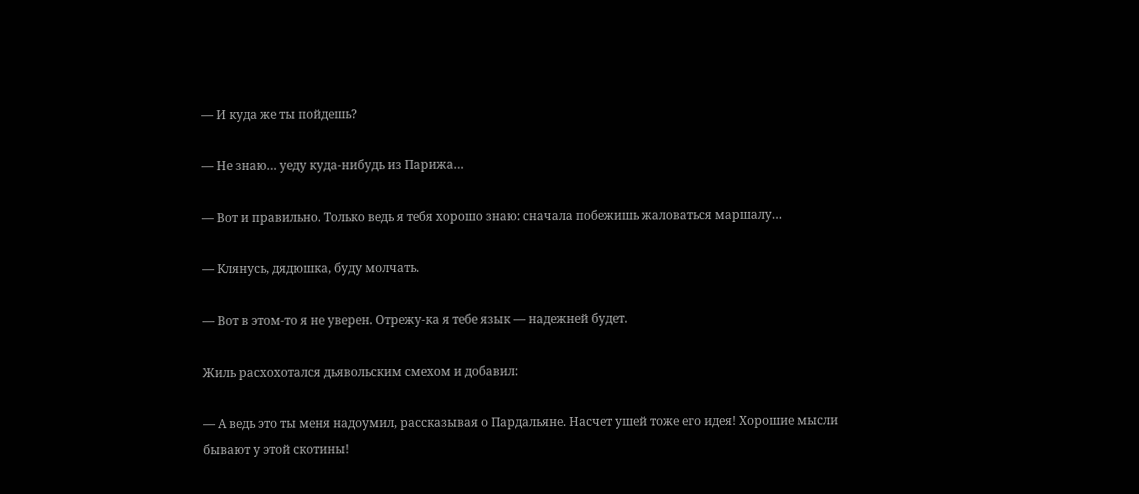— И куда же ты пойдешь?

— Не знаю… уеду куда-нибудь из Парижа…

— Вот и правильно. Только ведь я тебя хорошо знаю: сначала побежишь жаловаться маршалу…

— Клянусь, дядюшка, буду молчать.

— Вот в этом-то я не уверен. Отрежу-ка я тебе язык — надежней будет.

Жиль расхохотался дьявольским смехом и добавил:

— А ведь это ты меня надоумил, рассказывая о Пардальяне. Насчет ушей тоже его идея! Хорошие мысли бывают у этой скотины!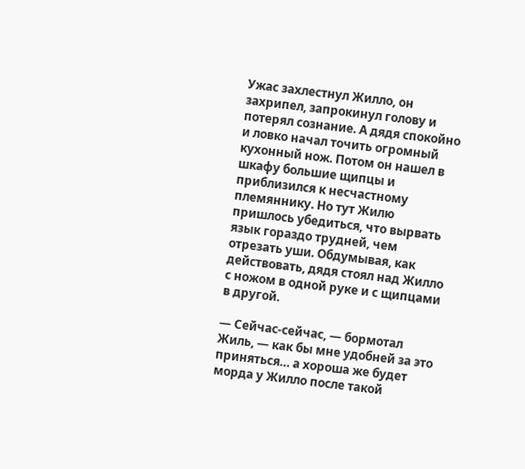Ужас захлестнул Жилло, он захрипел, запрокинул голову и потерял сознание. А дядя спокойно и ловко начал точить огромный кухонный нож. Потом он нашел в шкафу большие щипцы и приблизился к несчастному племяннику. Но тут Жилю пришлось убедиться, что вырвать язык гораздо трудней, чем отрезать уши. Обдумывая, как действовать, дядя стоял над Жилло с ножом в одной руке и с щипцами в другой.

— Сейчас-сейчас, — бормотал Жиль, — как бы мне удобней за это приняться… а хороша же будет морда у Жилло после такой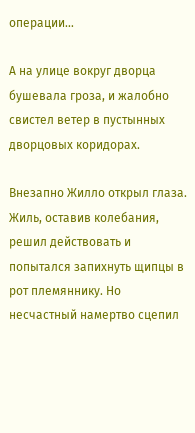операции…

А на улице вокруг дворца бушевала гроза, и жалобно свистел ветер в пустынных дворцовых коридорах.

Внезапно Жилло открыл глаза. Жиль, оставив колебания, решил действовать и попытался запихнуть щипцы в рот племяннику. Но несчастный намертво сцепил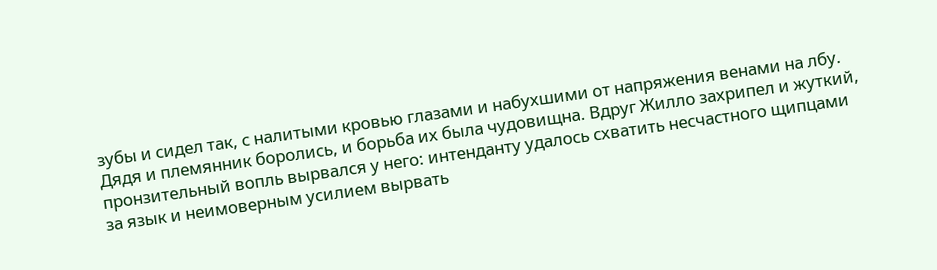зубы и сидел так, с налитыми кровью глазами и набухшими от напряжения венами на лбу. Дядя и племянник боролись, и борьба их была чудовищна. Вдруг Жилло захрипел и жуткий, пронзительный вопль вырвался у него: интенданту удалось схватить несчастного щипцами за язык и неимоверным усилием вырвать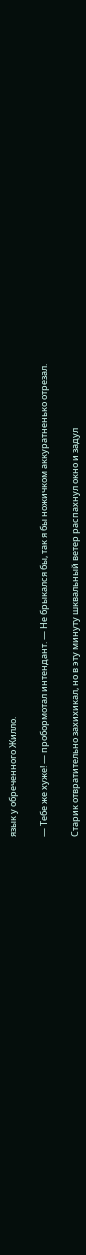язык у обреченного Жилло.

— Тебе же хуже! — пробормотал интендант. — Не брыкался бы, так я бы ножичком аккуратненько отрезал.

Старик отвратительно захихикал, но в эту минуту шквальный ветер распахнул окно и задул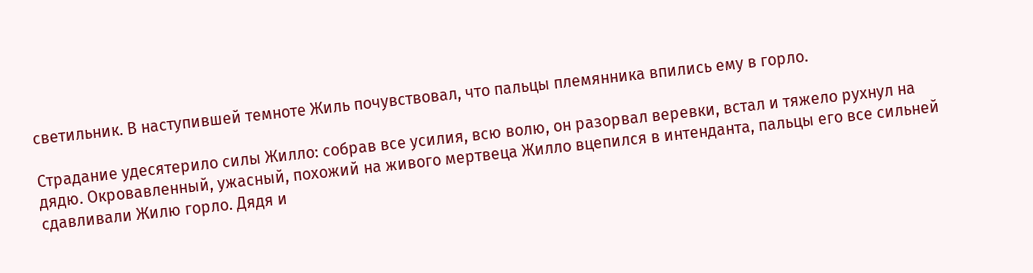светильник. В наступившей темноте Жиль почувствовал, что пальцы племянника впились ему в горло.

Страдание удесятерило силы Жилло: собрав все усилия, всю волю, он разорвал веревки, встал и тяжело рухнул на дядю. Окровавленный, ужасный, похожий на живого мертвеца Жилло вцепился в интенданта, пальцы его все сильней сдавливали Жилю горло. Дядя и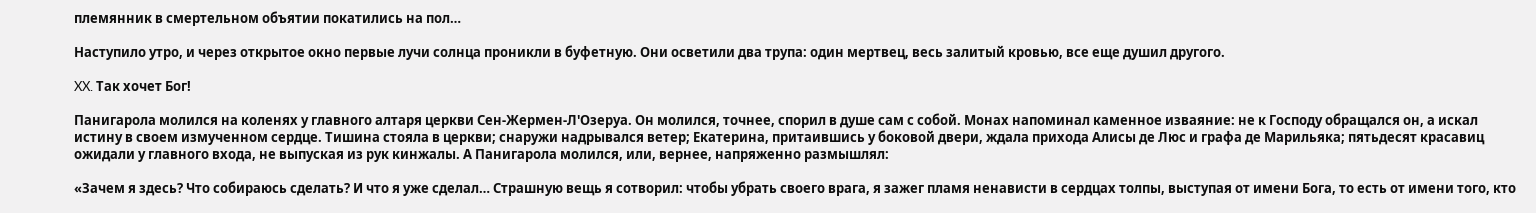племянник в смертельном объятии покатились на пол…

Наступило утро, и через открытое окно первые лучи солнца проникли в буфетную. Они осветили два трупа: один мертвец, весь залитый кровью, все еще душил другого.

XX. Так хочет Бог!

Панигарола молился на коленях у главного алтаря церкви Сен-Жермен-Л'Озеруа. Он молился, точнее, спорил в душе сам с собой. Монах напоминал каменное изваяние: не к Господу обращался он, а искал истину в своем измученном сердце. Тишина стояла в церкви; снаружи надрывался ветер; Екатерина, притаившись у боковой двери, ждала прихода Алисы де Люс и графа де Марильяка; пятьдесят красавиц ожидали у главного входа, не выпуская из рук кинжалы. А Панигарола молился, или, вернее, напряженно размышлял:

«Зачем я здесь? Что собираюсь сделать? И что я уже сделал… Страшную вещь я сотворил: чтобы убрать своего врага, я зажег пламя ненависти в сердцах толпы, выступая от имени Бога, то есть от имени того, кто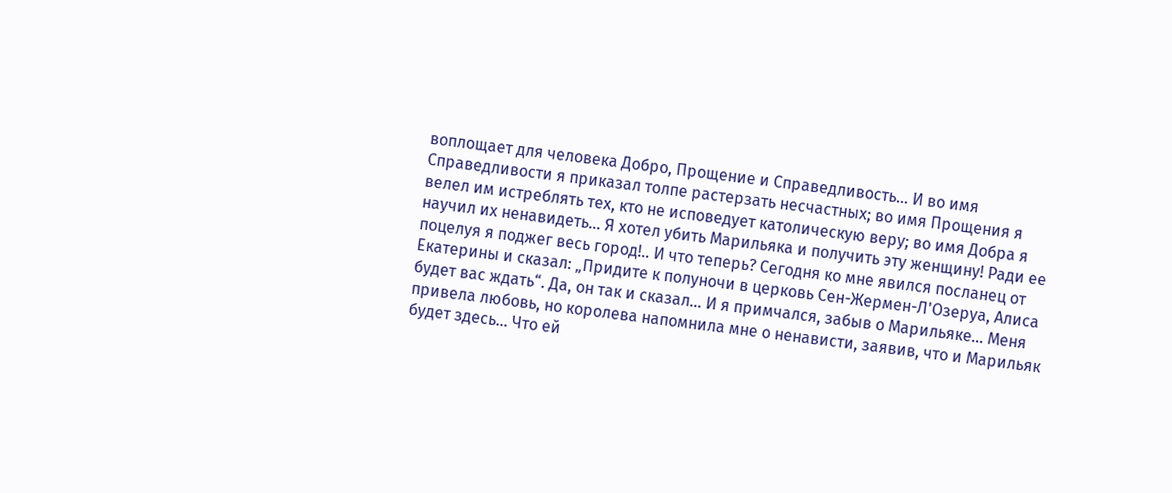воплощает для человека Добро, Прощение и Справедливость… И во имя Справедливости я приказал толпе растерзать несчастных; во имя Прощения я велел им истреблять тех, кто не исповедует католическую веру; во имя Добра я научил их ненавидеть… Я хотел убить Марильяка и получить эту женщину! Ради ее поцелуя я поджег весь город!.. И что теперь? Сегодня ко мне явился посланец от Екатерины и сказал: „Придите к полуночи в церковь Сен-Жермен-Л'Озеруа, Алиса будет вас ждать“. Да, он так и сказал… И я примчался, забыв о Марильяке… Меня привела любовь, но королева напомнила мне о ненависти, заявив, что и Марильяк будет здесь… Что ей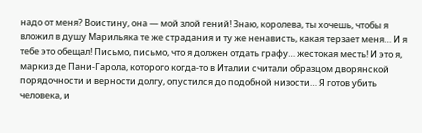надо от меня? Воистину, она — мой злой гений! Знаю, королева, ты хочешь, чтобы я вложил в душу Марильяка те же страдания и ту же ненависть, какая терзает меня… И я тебе это обещал! Письмо, письмо, что я должен отдать графу… жестокая месть! И это я, маркиз де Пани-Гарола, которого когда-то в Италии считали образцом дворянской порядочности и верности долгу, опустился до подобной низости… Я готов убить человека, и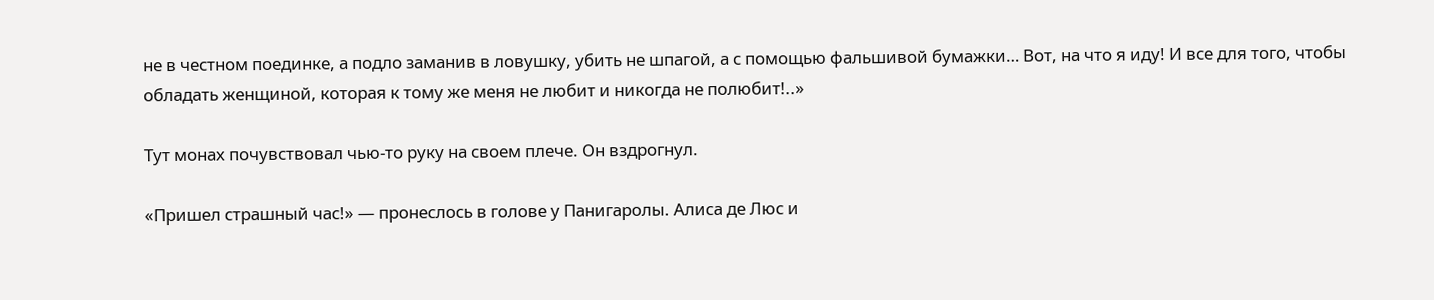не в честном поединке, а подло заманив в ловушку, убить не шпагой, а с помощью фальшивой бумажки… Вот, на что я иду! И все для того, чтобы обладать женщиной, которая к тому же меня не любит и никогда не полюбит!..»

Тут монах почувствовал чью-то руку на своем плече. Он вздрогнул.

«Пришел страшный час!» — пронеслось в голове у Панигаролы. Алиса де Люс и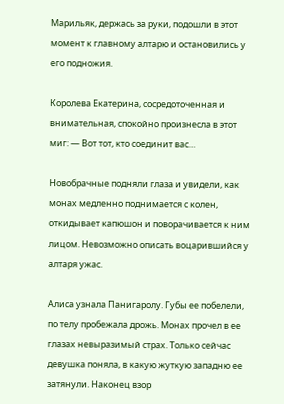Марильяк, держась за руки, подошли в этот момент к главному алтарю и остановились у его подножия.

Королева Екатерина, сосредоточенная и внимательная, спокойно произнесла в этот миг: — Вот тот, кто соединит вас…

Новобрачные подняли глаза и увидели, как монах медленно поднимается с колен, откидывает капюшон и поворачивается к ним лицом. Невозможно описать воцарившийся у алтаря ужас.

Алиса узнала Панигаролу. Губы ее побелели, по телу пробежала дрожь. Монах прочел в ее глазах невыразимый страх. Только сейчас девушка поняла, в какую жуткую западню ее затянули. Наконец взор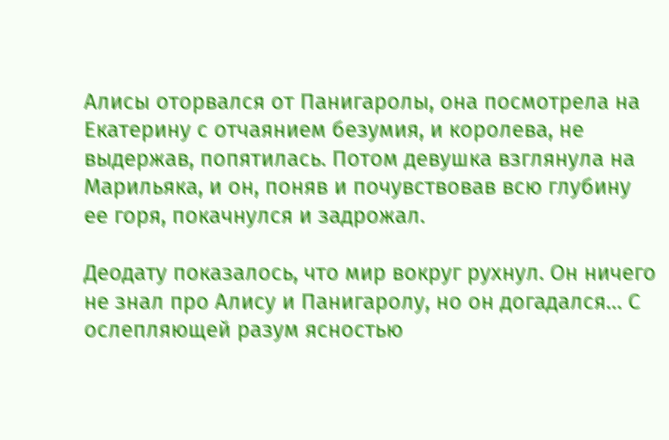Алисы оторвался от Панигаролы, она посмотрела на Екатерину с отчаянием безумия, и королева, не выдержав, попятилась. Потом девушка взглянула на Марильяка, и он, поняв и почувствовав всю глубину ее горя, покачнулся и задрожал.

Деодату показалось, что мир вокруг рухнул. Он ничего не знал про Алису и Панигаролу, но он догадался… С ослепляющей разум ясностью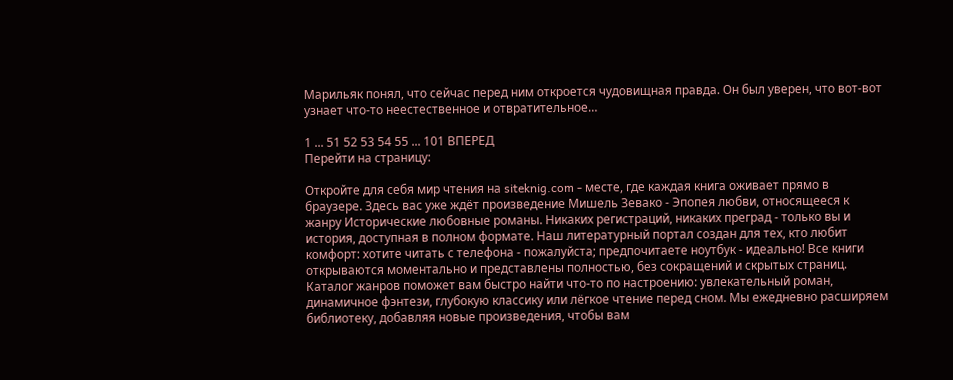Марильяк понял, что сейчас перед ним откроется чудовищная правда. Он был уверен, что вот-вот узнает что-то неестественное и отвратительное…

1 ... 51 52 53 54 55 ... 101 ВПЕРЕД
Перейти на страницу:

Откройте для себя мир чтения на siteknig.com - месте, где каждая книга оживает прямо в браузере. Здесь вас уже ждёт произведение Мишель Зевако - Эпопея любви, относящееся к жанру Исторические любовные романы. Никаких регистраций, никаких преград - только вы и история, доступная в полном формате. Наш литературный портал создан для тех, кто любит комфорт: хотите читать с телефона - пожалуйста; предпочитаете ноутбук - идеально! Все книги открываются моментально и представлены полностью, без сокращений и скрытых страниц. Каталог жанров поможет вам быстро найти что-то по настроению: увлекательный роман, динамичное фэнтези, глубокую классику или лёгкое чтение перед сном. Мы ежедневно расширяем библиотеку, добавляя новые произведения, чтобы вам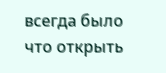всегда было что открыть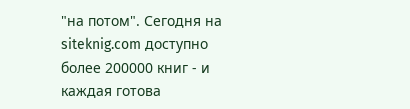"на потом". Сегодня на siteknig.com доступно более 200000 книг - и каждая готова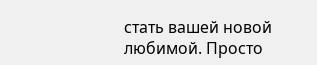стать вашей новой любимой. Просто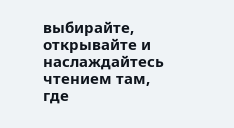выбирайте, открывайте и наслаждайтесь чтением там, где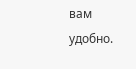вам удобно.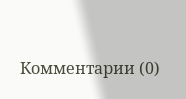Комментарии (0)